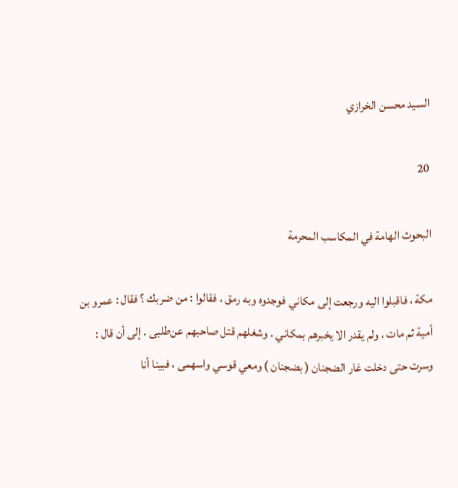السيد محسن الخرازي

20

البحوث الهامة في المكاسب المحرمة

مكة ، فاقبلوا اليه ورجعت إلى مكاني فوجدوه وبه رمق ، فقالوا : من ضربك ؟ فقال : عمرو بن أمية ثم مات ، ولم يقدر الا يخبرهم بمكاني . وشغلهم قتل صاحبهم عن‌طلبى . إلى أن قال : وسرت حتى دخلت غار الضجنان ( بضجنان ) ومعي قوسي واسهمى ، فبينا أنا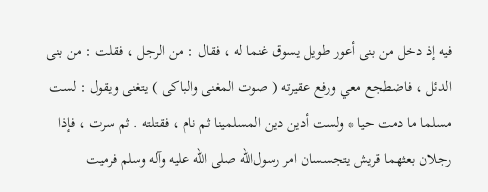فيه إذ دخل من بنى أعور طويل يسوق غنما له ، فقال : من الرجل ، فقلت : من بنى الدئل ، فاضطجع معي ورفع عقيرته ( صوت المغنى والباكى ) يتغنى ويقول : لست مسلما ما دمت حيا * ولست أدين دين المسلمينا ثم نام ، فقتلته . ثم سرت ، فإذا رجلان بعثهما قريش يتجسسان امر رسول‌اللّه صلى الله عليه وآله وسلم فرميت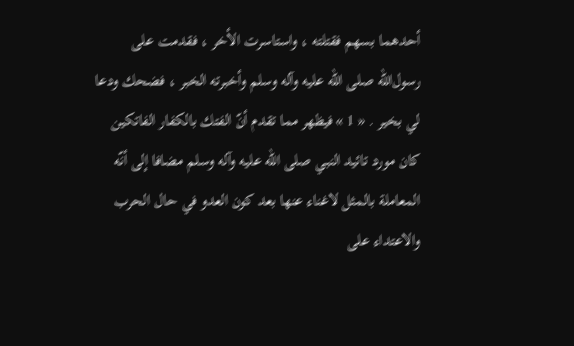أحدهما بسهم فقتلته ، واستاسرت الأخر ، فقدمت على رسول‌اللّه صلى الله عليه وآله وسلم وأخبرته الخبر ، فضحك ودعا لي بخير . « 1 » فيظهر مما تقدم أنّ الفتك بالكفار الفاتكين كان مورد تائيد النبي صلى الله عليه وآله وسلم مضافا إلى أنّه المعاملة بالمثل لاغناء عنها بعد كون العدو في حال الحرب والاعتداء على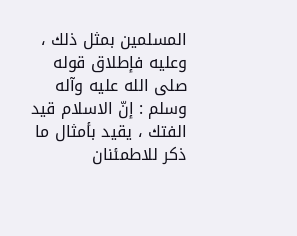المسلمين بمثل ذلك ، وعليه فإطلاق قوله صلى الله عليه وآله وسلم : إنّ الاسلام قيد الفتك ، يقيد بأمثال ما ذكر للاطمئنان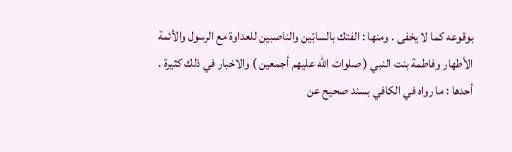بوقوعه كما لا يخفى . ومنها : الفتك بالسابّين والناصبين للعداوة مع الرسول والأئمة الأطهار وفاطمة بنت النبي ( صلوات اللّه عليهم أجمعين ) والاخبار في ذلك كثيرة . أحدها : ما رواه في الكافي بسند صحيح عن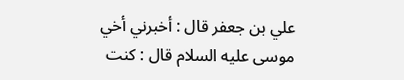علي بن جعفر قال : أخبرني أخي موسى عليه السلام قال : كنت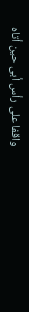واقفا على رأس أبى حين أتاه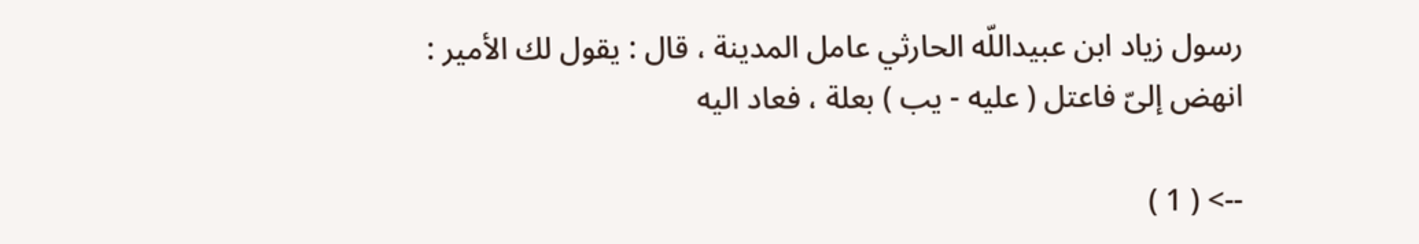رسول زياد ابن عبيداللّه الحارثي عامل المدينة ، قال : يقول لك الأمير : انهض إلىّ فاعتل ( عليه - يب ) بعلة ، فعاد اليه

--> ( 1 )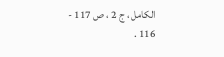الكامل ، ج 2 ، ص 117 - 116 .